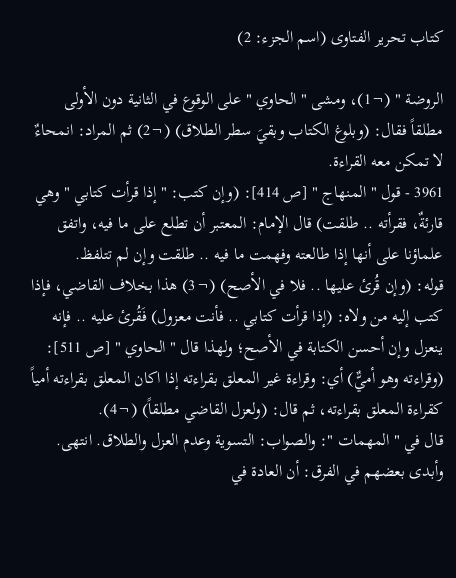كتاب تحرير الفتاوى (اسم الجزء: 2)

الروضة " (¬1)، ومشى " الحاوي " على الوقوع في الثانية دون الأولى مطلقاً فقال: (وبلوغ الكتاب وبقيَ سطر الطلاق) (¬2) ثم المراد: انمحاءٌ لا تمكن معه القراءة.
3961 - قول " المنهاج " [ص 414]: (وإن كتب: " إذا قرأت كتابي " وهي قارئةٌ، فقرأته .. طلقت) قال الإمام: المعتبر أن تطلع على ما فيه، واتفق علماؤنا على أنها إذا طالعته وفهمت ما فيه .. طلقت وإن لم تتلفظ.
قوله: (وإن قُرئ عليها .. فلا في الأصح) (¬3) هذا بخلاف القاضي، فإذا كتب إليه من ولاه: (إذا قرأت كتابي .. فأنت معزول) فَقُرئ عليه .. فإنه ينعزل وإن أحسن الكتابة في الأصح؛ ولهذا قال " الحاوي " [ص 511]: (وقراءته وهو أميٌّ) أي: وقراءة غير المعلق بقراءته إذا اكان المعلق بقراءته أمياً كقراءة المعلق بقراءته، ثم قال: (ولعزل القاضي مطلقاً) (¬4).
قال في " المهمات ": والصواب: التسوية وعدم العزل والطلاق. انتهى.
وأبدى بعضهم في الفرق: أن العادة في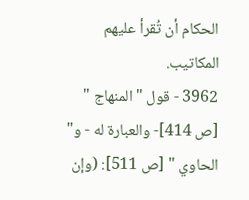الحكام أن تُقرأ عليهم المكاتيب.
3962 - قول " المنهاج " [ص 414]- والعبارة له - و" الحاوي " [ص 511]: (وإن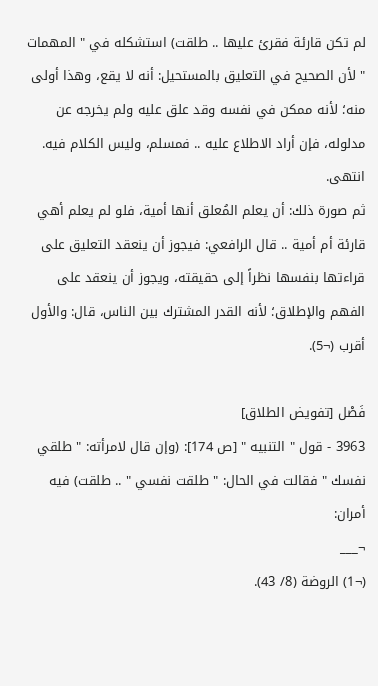لم تكن قارئة فقرئ عليها .. طلقت) استشكله في " المهمات " لأن الصحيح في التعليق بالمستحيل: أنه لا يقع، وهذا أولى منه؛ لأنه ممكن في نفسه وقد علق عليه ولم يخرجه عن مدلوله، فإن أراد الاطلاع عليه .. فمسلم، وليس الكلام فيه. انتهى.
ثم صورة ذلك: أن يعلم المُعلق أنها أمية، فلو لم يعلم أهي قارئة أم أمية .. قال الرافعي: فيجوز أن ينعقد التعليق على قراءتها بنفسها نظراً إلى حقيقته، ويجوز أن ينعقد على الفهم والإطلاق؛ لأنه القدر المشترك بين الناس، قال: والأول أقرب (¬5).

فَصْل [تفويض الطلاق]
3963 - قول " التنبيه " [ص 174]: (وإن قال لامرأته: " طلقي نفسك " فقالت في الحال: " طلقت نفسي " .. طلقت) فيه أمران:
¬___
(¬1) الروضة (8/ 43).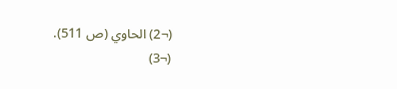(¬2) الحاوي (ص 511).
(¬3)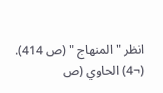انظر " المنهاج " (ص 414).
(¬4) الحاوي (ص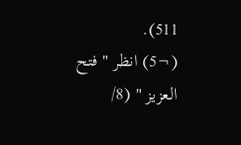511).
(¬5) انظر " فتح العزيز " (8/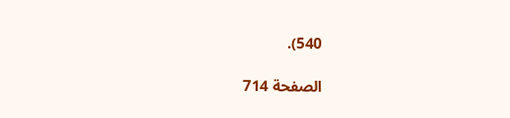540).

الصفحة 714